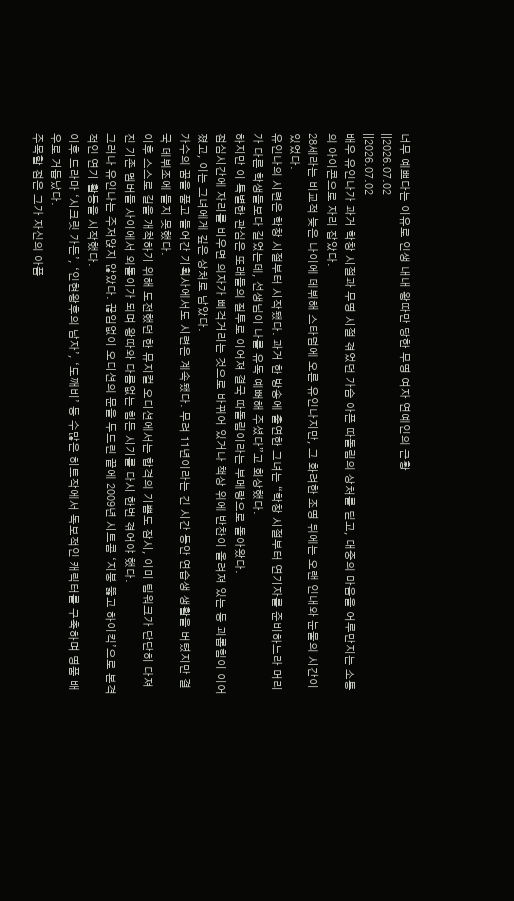너무 예쁘다는 이유로 인생 내내 왕따만 당한 무명 여자 연예인의 근황
||2026.07.02
||2026.07.02
배우 유인나가 과거 학창 시절과 무명 시절 겪었던 가슴 아픈 따돌림의 상처를 딛고, 대중의 마음을 어루만지는 소통의 아이콘으로 자리 잡았다.
28세라는 비교적 늦은 나이에 데뷔해 스타덤에 오른 유인나지만, 그 화려한 조명 뒤에는 오랜 인내와 눈물의 시간이 있었다.
유인나의 시련은 학창 시절부터 시작됐다. 과거 한 방송에 출연한 그녀는 “학창 시절부터 연기자를 준비하느라 머리가 다른 학생들보다 길었는데, 선생님이 나를 유독 예뻐해 주셨다”고 회상했다.
하지만 이 특별한 관심은 또래들의 질투로 이어져 결국 따돌림이라는 부메랑으로 돌아왔다.
점심시간에 자리를 비우면 의자가 삐걱거리는 것으로 바뀌어 있거나 책상 위에 반찬이 올려져 있는 등 괴롭힘이 이어졌고, 이는 그녀에게 깊은 상처로 남았다.
가수의 꿈을 품고 들어간 기획사에서도 시련은 계속됐다. 무려 11년이라는 긴 시간 동안 연습생 생활을 버텼지만 결국 데뷔조에 들지 못했다.
이후 스스로 길을 개척하기 위해 도전했던 한 뮤지컬 오디션에서는 합격의 기쁨도 잠시, 이미 팀워크가 단단히 다져진 기존 멤버들 사이에서 외톨이가 되며 왕따와 다름없는 힘든 시기를 다시 한번 겪어야 했다.
그러나 유인나는 주저앉지 않았다. 끊임없이 오디션의 문을 두드린 끝에 2009년 시트콤 ‘지붕 뚫고 하이킥’으로 본격적인 연기 활동을 시작했다.
이후 드라마 ‘시크릿 가든’, ‘인현왕후의 남자’, ‘도깨비’ 등 수많은 히트작에서 독보적인 캐릭터를 구축하며 명품 배우로 거듭났다.
주목할 점은 그가 자신의 아픔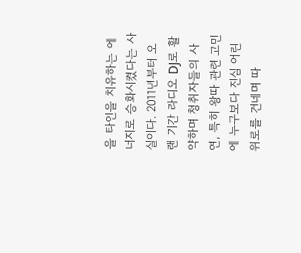을 타인을 치유하는 에너지로 승화시켰다는 사실이다. 2011년부터 오랜 기간 라디오 DJ로 활약하며 청취자들의 사연, 특히 왕따 관련 고민에 누구보다 진심 어린 위로를 건네며 따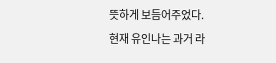뜻하게 보듬어주었다.
현재 유인나는 과거 라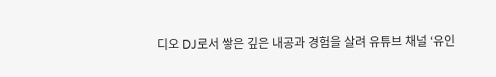디오 DJ로서 쌓은 깊은 내공과 경험을 살려 유튜브 채널 ‘유인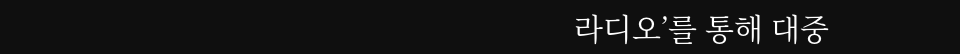라디오’를 통해 대중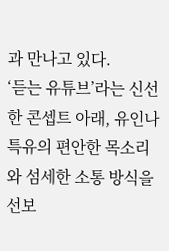과 만나고 있다.
‘듣는 유튜브’라는 신선한 콘셉트 아래, 유인나 특유의 편안한 목소리와 섬세한 소통 방식을 선보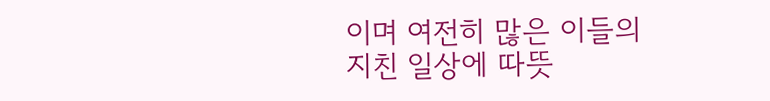이며 여전히 많은 이들의 지친 일상에 따뜻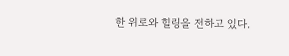한 위로와 힐링을 전하고 있다.